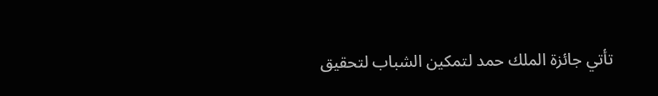تأتي جائزة الملك حمد لتمكين الشباب لتحقيق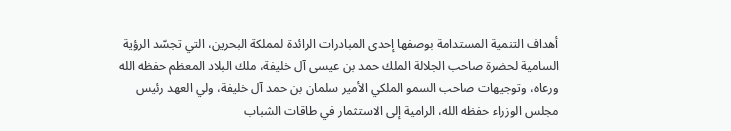أهداف التنمية المستدامة بوصفها إحدى المبادرات الرائدة لمملكة البحرين، التي تجسّد الرؤية السامية لحضرة صاحب الجلالة الملك حمد بن عيسى آل خليفة، ملك البلاد المعظم حفظه الله ورعاه، وتوجيهات صاحب السمو الملكي الأمير سلمان بن حمد آل خليفة، ولي العهد رئيس مجلس الوزراء حفظه الله، الرامية إلى الاستثمار في طاقات الشباب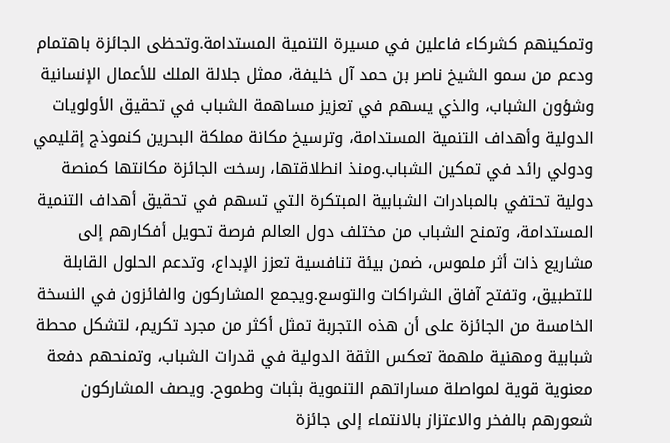وتمكينهم كشركاء فاعلين في مسيرة التنمية المستدامة.وتحظى الجائزة باهتمام ودعم من سمو الشيخ ناصر بن حمد آل خليفة، ممثل جلالة الملك للأعمال الإنسانية وشؤون الشباب، والذي يسهم في تعزيز مساهمة الشباب في تحقيق الأولويات الدولية وأهداف التنمية المستدامة، وترسيخ مكانة مملكة البحرين كنموذج إقليمي ودولي رائد في تمكين الشباب.ومنذ انطلاقتها، رسخت الجائزة مكانتها كمنصة دولية تحتفي بالمبادرات الشبابية المبتكرة التي تسهم في تحقيق أهداف التنمية المستدامة، وتمنح الشباب من مختلف دول العالم فرصة تحويل أفكارهم إلى مشاريع ذات أثر ملموس، ضمن بيئة تنافسية تعزز الإبداع، وتدعم الحلول القابلة للتطبيق، وتفتح آفاق الشراكات والتوسع.ويجمع المشاركون والفائزون في النسخة الخامسة من الجائزة على أن هذه التجربة تمثل أكثر من مجرد تكريم، لتشكل محطة شبابية ومهنية ملهمة تعكس الثقة الدولية في قدرات الشباب، وتمنحهم دفعة معنوية قوية لمواصلة مساراتهم التنموية بثبات وطموح. ويصف المشاركون شعورهم بالفخر والاعتزاز بالانتماء إلى جائزة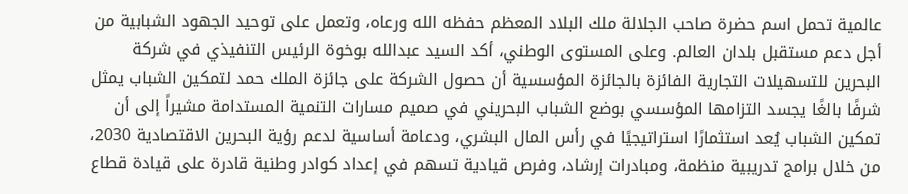عالمية تحمل اسم حضرة صاحب الجلالة ملك البلاد المعظم حفظه الله ورعاه، وتعمل على توحيد الجهود الشبابية من أجل دعم مستقبل بلدان العالم. وعلى المستوى الوطني، أكد السيد عبدالله بوخوة الرئيس التنفيذي في شركة البحرين للتسهيلات التجارية الفائزة بالجائزة المؤسسية أن حصول الشركة على جائزة الملك حمد لتمكين الشباب يمثل شرفًا بالغًا يجسد التزامها المؤسسي بوضع الشباب البحريني في صميم مسارات التنمية المستدامة مشيراً إلى أن تمكين الشباب يُعد استثمارًا استراتيجيًا في رأس المال البشري، ودعامة أساسية لدعم رؤية البحرين الاقتصادية 2030، من خلال برامج تدريبية منظمة، ومبادرات إرشاد، وفرص قيادية تسهم في إعداد كوادر وطنية قادرة على قيادة قطاع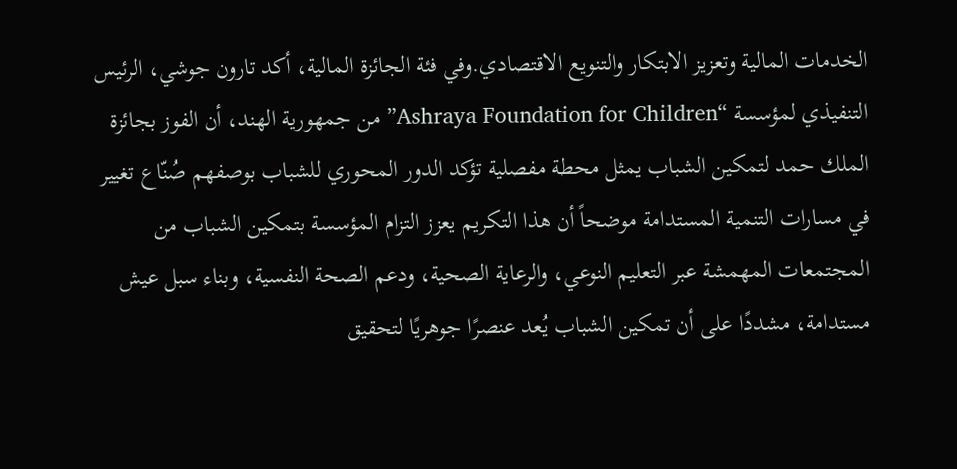الخدمات المالية وتعزيز الابتكار والتنويع الاقتصادي.وفي فئة الجائزة المالية، أكد تارون جوشي، الرئيس التنفيذي لمؤسسة “Ashraya Foundation for Children” من جمهورية الهند، أن الفوز بجائزة الملك حمد لتمكين الشباب يمثل محطة مفصلية تؤكد الدور المحوري للشباب بوصفهم صُنّاع تغيير في مسارات التنمية المستدامة موضحاً أن هذا التكريم يعزز التزام المؤسسة بتمكين الشباب من المجتمعات المهمشة عبر التعليم النوعي، والرعاية الصحية، ودعم الصحة النفسية، وبناء سبل عيش مستدامة، مشددًا على أن تمكين الشباب يُعد عنصرًا جوهريًا لتحقيق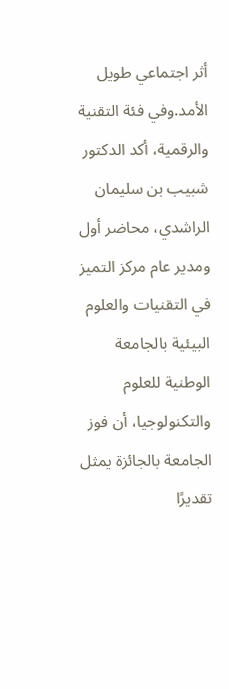أثر اجتماعي طويل الأمد.وفي فئة التقنية والرقمية، أكد الدكتور شبيب بن سليمان الراشدي، محاضر أول ومدير عام مركز التميز في التقنيات والعلوم البيئية بالجامعة الوطنية للعلوم والتكنولوجيا، أن فوز الجامعة بالجائزة يمثل تقديرًا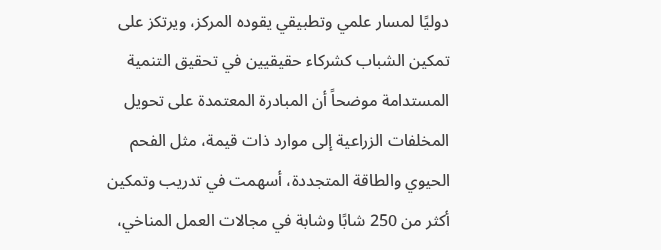دوليًا لمسار علمي وتطبيقي يقوده المركز، ويرتكز على تمكين الشباب كشركاء حقيقيين في تحقيق التنمية المستدامة موضحاً أن المبادرة المعتمدة على تحويل المخلفات الزراعية إلى موارد ذات قيمة، مثل الفحم الحيوي والطاقة المتجددة، أسهمت في تدريب وتمكين أكثر من 250 شابًا وشابة في مجالات العمل المناخي،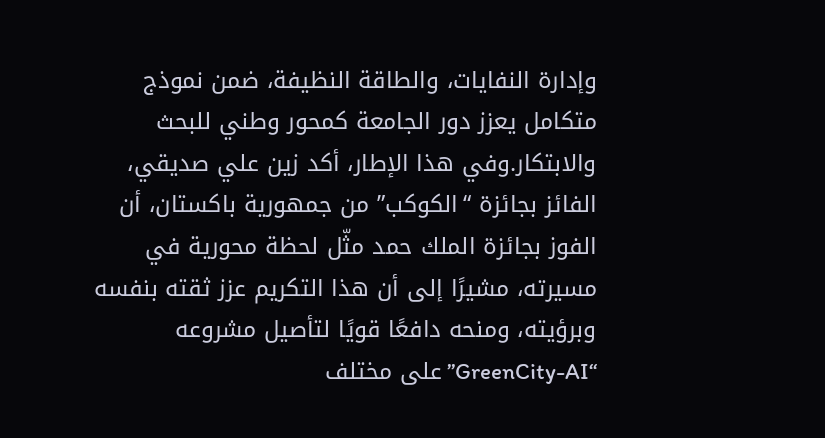وإدارة النفايات، والطاقة النظيفة، ضمن نموذج متكامل يعزز دور الجامعة كمحور وطني للبحث والابتكار.وفي هذا الإطار، أكد زين علي صديقي، الفائز بجائزة “الكوكب” من جمهورية باكستان، أن الفوز بجائزة الملك حمد مثّل لحظة محورية في مسيرته، مشيرًا إلى أن هذا التكريم عزز ثقته بنفسه وبرؤيته، ومنحه دافعًا قويًا لتأصيل مشروعه “GreenCity-AI” على مختلف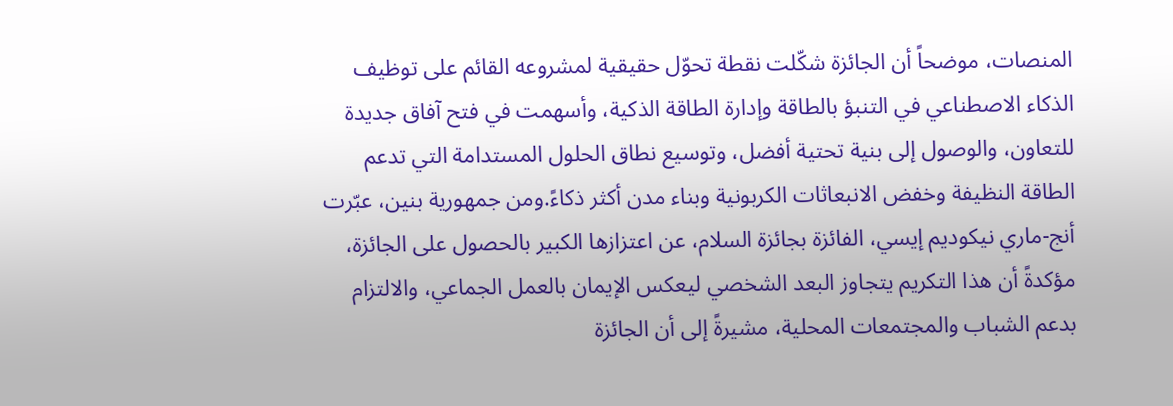المنصات، موضحاً أن الجائزة شكّلت نقطة تحوّل حقيقية لمشروعه القائم على توظيف الذكاء الاصطناعي في التنبؤ بالطاقة وإدارة الطاقة الذكية، وأسهمت في فتح آفاق جديدة للتعاون، والوصول إلى بنية تحتية أفضل، وتوسيع نطاق الحلول المستدامة التي تدعم الطاقة النظيفة وخفض الانبعاثات الكربونية وبناء مدن أكثر ذكاءً.ومن جمهورية بنين، عبّرت أنج-ماري نيكوديم إيسي، الفائزة بجائزة السلام، عن اعتزازها الكبير بالحصول على الجائزة، مؤكدةً أن هذا التكريم يتجاوز البعد الشخصي ليعكس الإيمان بالعمل الجماعي، والالتزام بدعم الشباب والمجتمعات المحلية، مشيرةً إلى أن الجائزة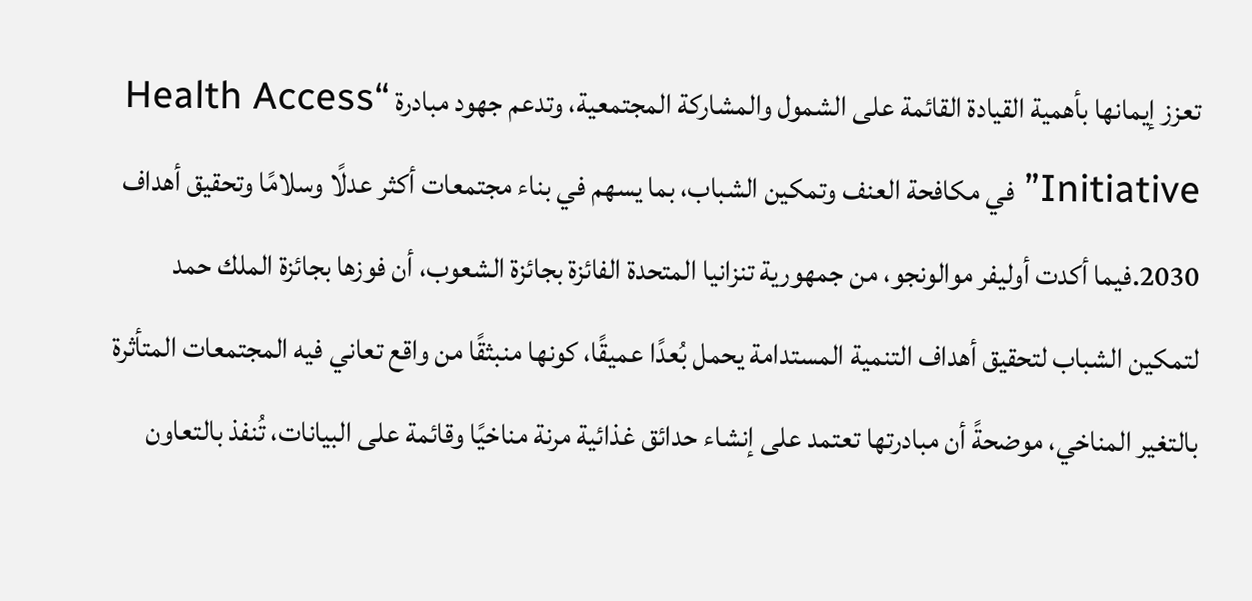تعزز إيمانها بأهمية القيادة القائمة على الشمول والمشاركة المجتمعية، وتدعم جهود مبادرة “Health Access Initiative” في مكافحة العنف وتمكين الشباب، بما يسهم في بناء مجتمعات أكثر عدلًا وسلامًا وتحقيق أهداف 2030.فيما أكدت أوليفر موالونجو، من جمهورية تنزانيا المتحدة الفائزة بجائزة الشعوب، أن فوزها بجائزة الملك حمد لتمكين الشباب لتحقيق أهداف التنمية المستدامة يحمل بُعدًا عميقًا، كونها منبثقًا من واقع تعاني فيه المجتمعات المتأثرة بالتغير المناخي، موضحةً أن مبادرتها تعتمد على إنشاء حدائق غذائية مرنة مناخيًا وقائمة على البيانات، تُنفذ بالتعاون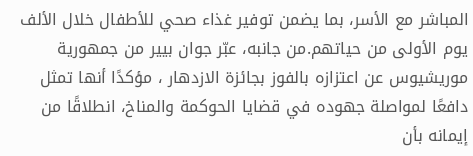المباشر مع الأسر، بما يضمن توفير غذاء صحي للأطفال خلال الألف يوم الأولى من حياتهم.من جانبه، عبّر جوان بيير من جمهورية موريشيوس عن اعتزازه بالفوز بجائزة الازدهار ، مؤكدًا أنها تمثل دافعًا لمواصلة جهوده في قضايا الحوكمة والمناخ، انطلاقًا من إيمانه بأن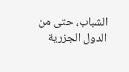الشباب، حتى من الدول الجزرية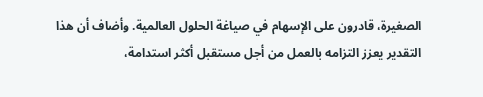الصغيرة، قادرون على الإسهام في صياغة الحلول العالمية. وأضاف أن هذا التقدير يعزز التزامه بالعمل من أجل مستقبل أكثر استدامة،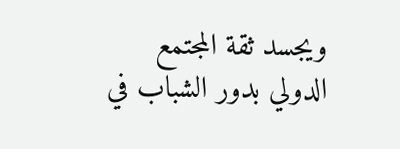ويجسد ثقة المجتمع الدولي بدور الشباب في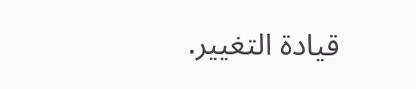قيادة التغيير.